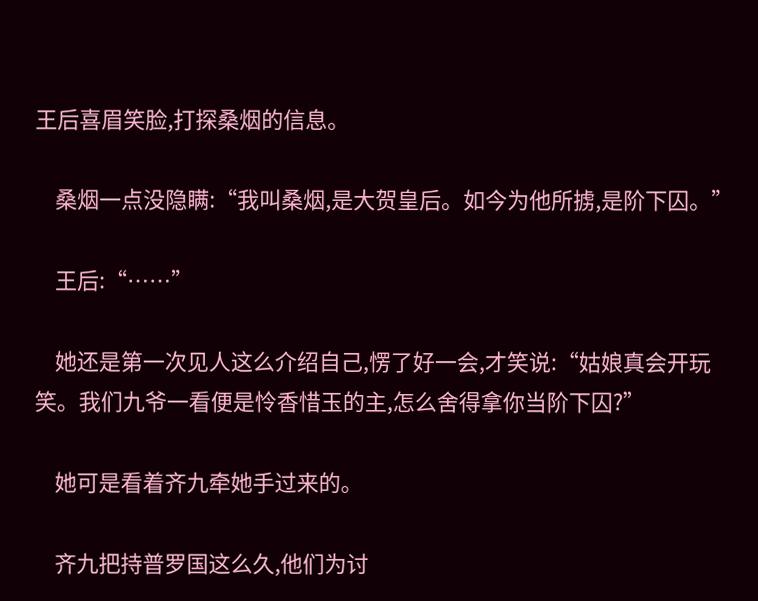王后喜眉笑脸,打探桑烟的信息。

    桑烟一点没隐瞒:“我叫桑烟,是大贺皇后。如今为他所掳,是阶下囚。”

    王后:“……”

    她还是第一次见人这么介绍自己,愣了好一会,才笑说:“姑娘真会开玩笑。我们九爷一看便是怜香惜玉的主,怎么舍得拿你当阶下囚?”

    她可是看着齐九牵她手过来的。

    齐九把持普罗国这么久,他们为讨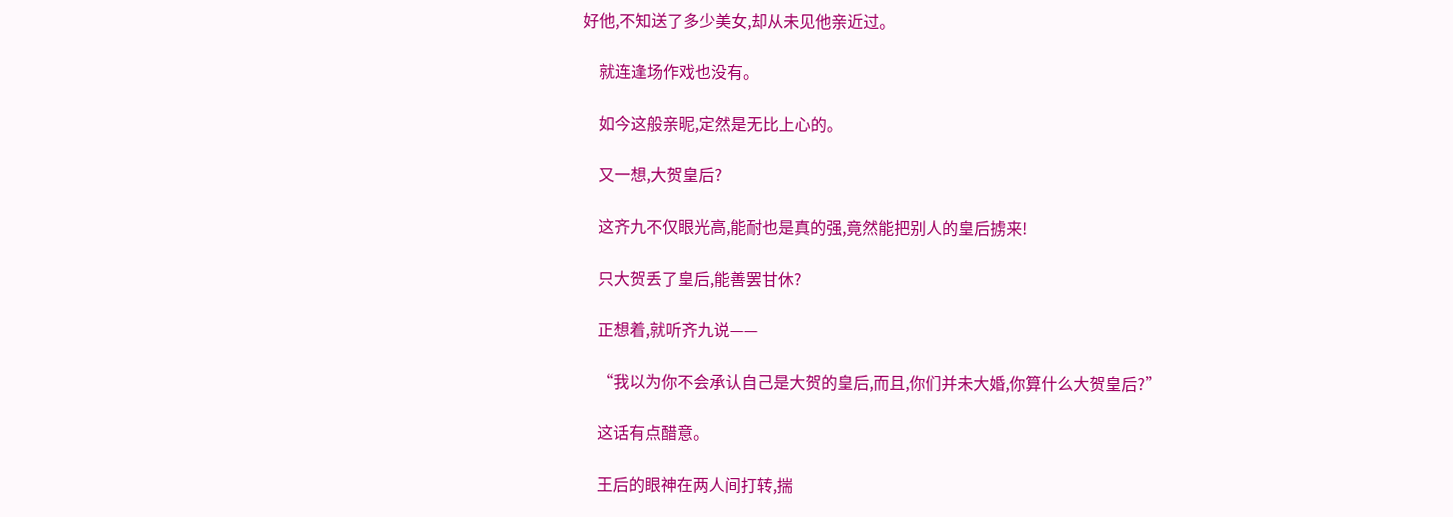好他,不知送了多少美女,却从未见他亲近过。

    就连逢场作戏也没有。

    如今这般亲昵,定然是无比上心的。

    又一想,大贺皇后?

    这齐九不仅眼光高,能耐也是真的强,竟然能把别人的皇后掳来!

    只大贺丢了皇后,能善罢甘休?

    正想着,就听齐九说——

    “我以为你不会承认自己是大贺的皇后,而且,你们并未大婚,你算什么大贺皇后?”

    这话有点醋意。

    王后的眼神在两人间打转,揣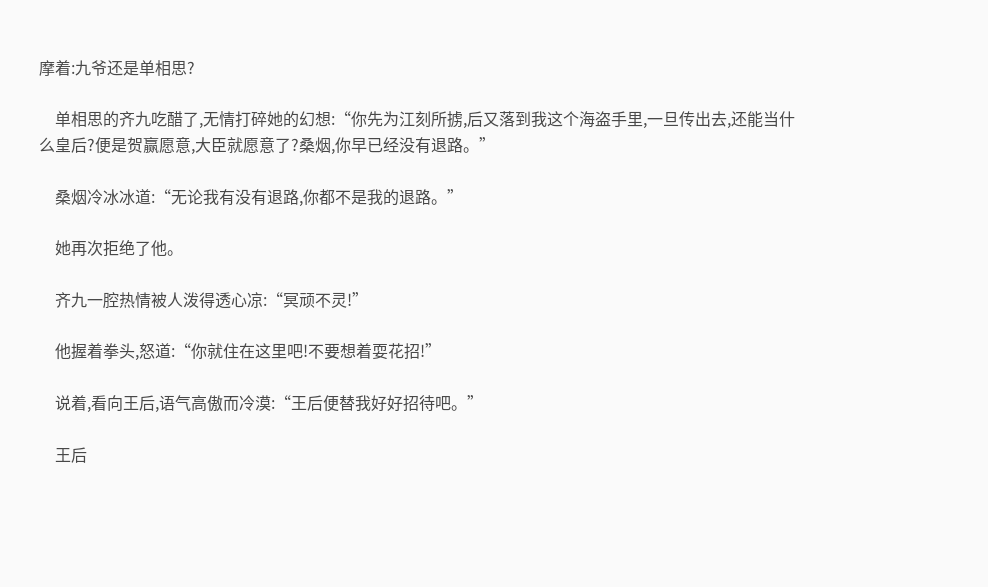摩着:九爷还是单相思?

    单相思的齐九吃醋了,无情打碎她的幻想:“你先为江刻所掳,后又落到我这个海盗手里,一旦传出去,还能当什么皇后?便是贺赢愿意,大臣就愿意了?桑烟,你早已经没有退路。”

    桑烟冷冰冰道:“无论我有没有退路,你都不是我的退路。”

    她再次拒绝了他。

    齐九一腔热情被人泼得透心凉:“冥顽不灵!”

    他握着拳头,怒道:“你就住在这里吧!不要想着耍花招!”

    说着,看向王后,语气高傲而冷漠:“王后便替我好好招待吧。”

    王后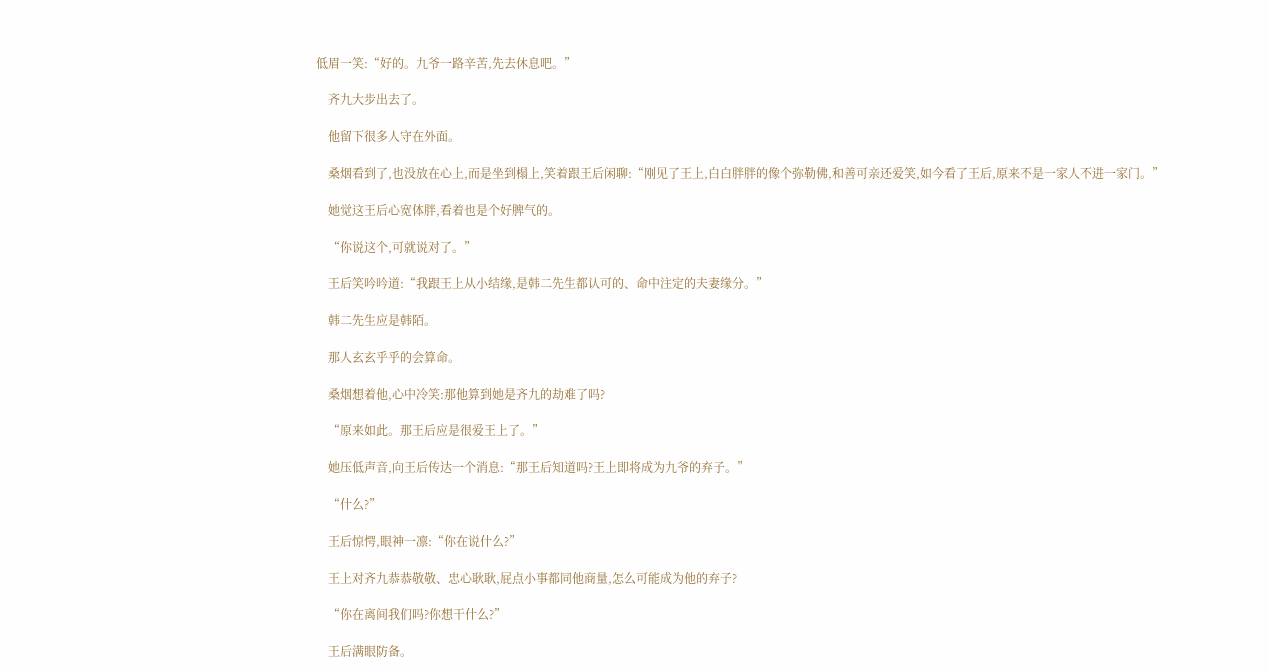低眉一笑:“好的。九爷一路辛苦,先去休息吧。”

    齐九大步出去了。

    他留下很多人守在外面。

    桑烟看到了,也没放在心上,而是坐到榻上,笑着跟王后闲聊:“刚见了王上,白白胖胖的像个弥勒佛,和善可亲还爱笑,如今看了王后,原来不是一家人不进一家门。”

    她觉这王后心宽体胖,看着也是个好脾气的。

    “你说这个,可就说对了。”

    王后笑吟吟道:“我跟王上从小结缘,是韩二先生都认可的、命中注定的夫妻缘分。”

    韩二先生应是韩陌。

    那人玄玄乎乎的会算命。

    桑烟想着他,心中冷笑:那他算到她是齐九的劫难了吗?

    “原来如此。那王后应是很爱王上了。”

    她压低声音,向王后传达一个消息:“那王后知道吗?王上即将成为九爷的弃子。”

    “什么?”

    王后惊愕,眼神一凛:“你在说什么?”

    王上对齐九恭恭敬敬、忠心耿耿,屁点小事都同他商量,怎么可能成为他的弃子?

    “你在离间我们吗?你想干什么?”

    王后满眼防备。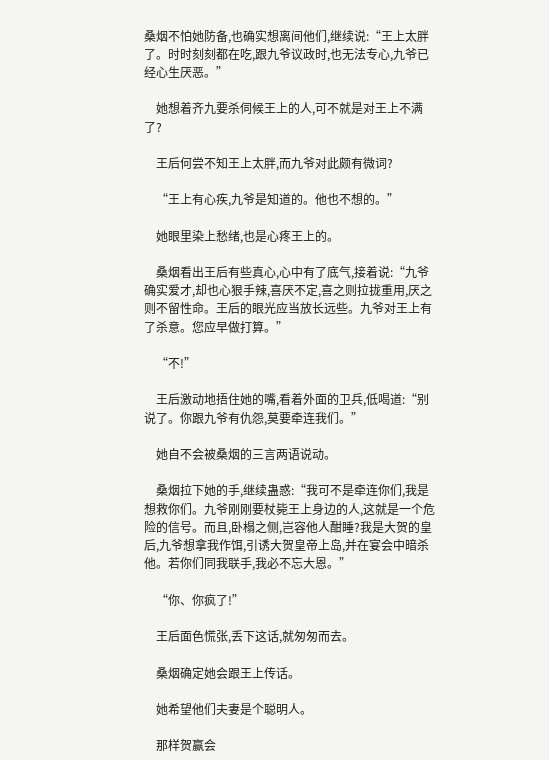桑烟不怕她防备,也确实想离间他们,继续说:“王上太胖了。时时刻刻都在吃,跟九爷议政时,也无法专心,九爷已经心生厌恶。”

    她想着齐九要杀伺候王上的人,可不就是对王上不满了?

    王后何尝不知王上太胖,而九爷对此颇有微词?

    “王上有心疾,九爷是知道的。他也不想的。”

    她眼里染上愁绪,也是心疼王上的。

    桑烟看出王后有些真心,心中有了底气,接着说:“九爷确实爱才,却也心狠手辣,喜厌不定,喜之则拉拢重用,厌之则不留性命。王后的眼光应当放长远些。九爷对王上有了杀意。您应早做打算。”

    “不!”

    王后激动地捂住她的嘴,看着外面的卫兵,低喝道:“别说了。你跟九爷有仇怨,莫要牵连我们。”

    她自不会被桑烟的三言两语说动。

    桑烟拉下她的手,继续蛊惑:“我可不是牵连你们,我是想救你们。九爷刚刚要杖毙王上身边的人,这就是一个危险的信号。而且,卧榻之侧,岂容他人酣睡?我是大贺的皇后,九爷想拿我作饵,引诱大贺皇帝上岛,并在宴会中暗杀他。若你们同我联手,我必不忘大恩。”

    “你、你疯了!”

    王后面色慌张,丢下这话,就匆匆而去。

    桑烟确定她会跟王上传话。

    她希望他们夫妻是个聪明人。

    那样贺赢会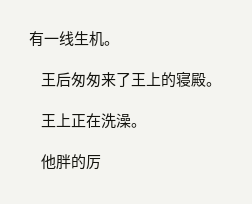有一线生机。

    王后匆匆来了王上的寝殿。

    王上正在洗澡。

    他胖的厉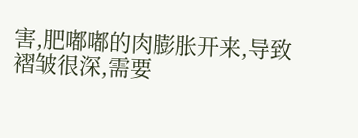害,肥嘟嘟的肉膨胀开来,导致褶皱很深,需要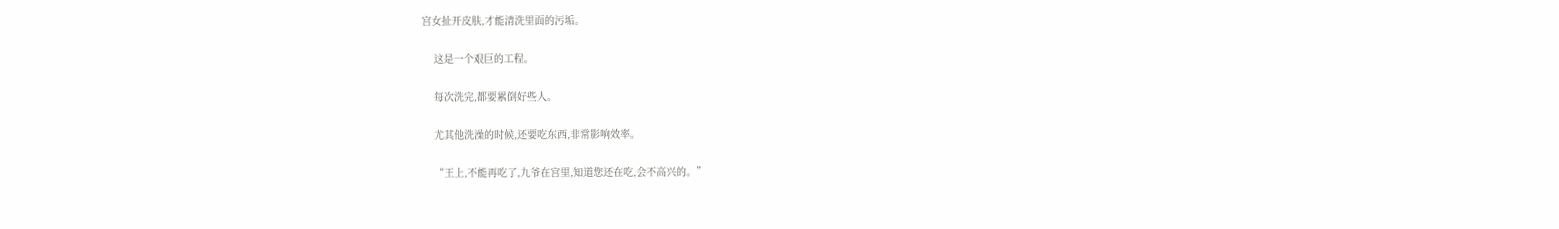宫女扯开皮肤,才能清洗里面的污垢。

    这是一个艰巨的工程。

    每次洗完,都要累倒好些人。

    尤其他洗澡的时候,还要吃东西,非常影响效率。

    “王上,不能再吃了,九爷在宫里,知道您还在吃,会不高兴的。”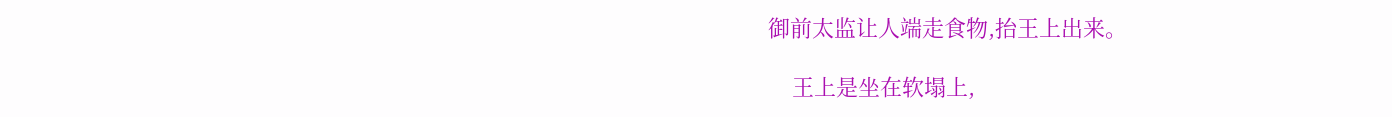御前太监让人端走食物,抬王上出来。

    王上是坐在软塌上,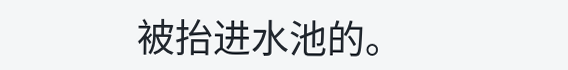被抬进水池的。